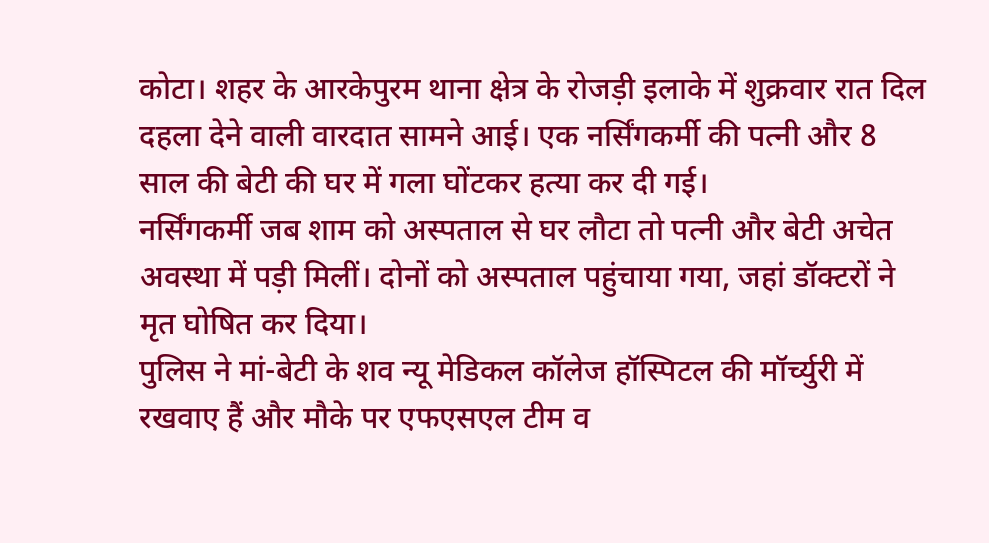कोटा। शहर के आरकेपुरम थाना क्षेत्र के रोजड़ी इलाके में शुक्रवार रात दिल दहला देने वाली वारदात सामने आई। एक नर्सिंगकर्मी की पत्नी और 8 साल की बेटी की घर में गला घोंटकर हत्या कर दी गई।
नर्सिंगकर्मी जब शाम को अस्पताल से घर लौटा तो पत्नी और बेटी अचेत अवस्था में पड़ी मिलीं। दोनों को अस्पताल पहुंचाया गया, जहां डॉक्टरों ने मृत घोषित कर दिया।
पुलिस ने मां-बेटी के शव न्यू मेडिकल कॉलेज हॉस्पिटल की मॉर्च्युरी में रखवाए हैं और मौके पर एफएसएल टीम व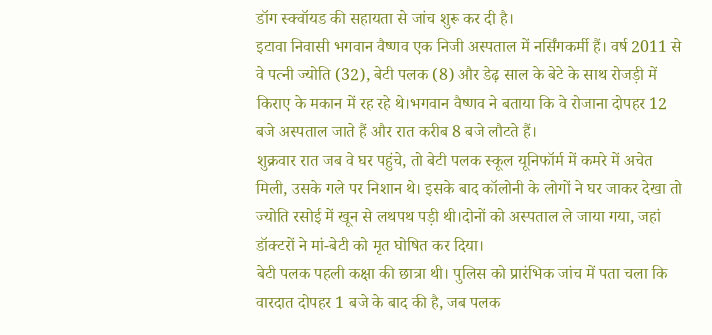डॉग स्क्वॉयड की सहायता से जांच शुरू कर दी है।
इटावा निवासी भगवान वैष्णव एक निजी अस्पताल में नर्सिंगकर्मी हैं। वर्ष 2011 से वे पत्नी ज्योति (32), बेटी पलक (8) और डेढ़ साल के बेटे के साथ रोजड़ी में किराए के मकान में रह रहे थे।भगवान वैष्णव ने बताया कि वे रोजाना दोपहर 12 बजे अस्पताल जाते हैं और रात करीब 8 बजे लौटते हैं।
शुक्रवार रात जब वे घर पहुंचे, तो बेटी पलक स्कूल यूनिफॉर्म में कमरे में अचेत मिली, उसके गले पर निशान थे। इसके बाद कॉलोनी के लोगों ने घर जाकर देखा तो ज्योति रसोई में खून से लथपथ पड़ी थी।दोनों को अस्पताल ले जाया गया, जहां डॉक्टरों ने मां-बेटी को मृत घोषित कर दिया।
बेटी पलक पहली कक्षा की छात्रा थी। पुलिस को प्रारंभिक जांच में पता चला कि वारदात दोपहर 1 बजे के बाद की है, जब पलक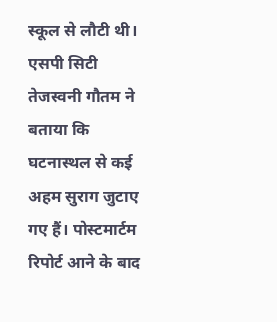स्कूल से लौटी थी।
एसपी सिटी तेजस्वनी गौतम ने बताया कि घटनास्थल से कई अहम सुराग जुटाए गए हैं। पोस्टमार्टम रिपोर्ट आने के बाद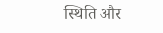स्थिति और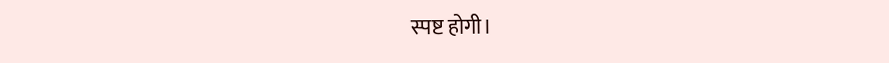स्पष्ट होगी।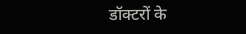डॉक्टरों के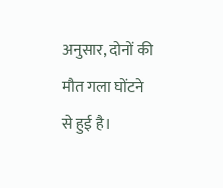अनुसार, दोनों की मौत गला घोंटने से हुई है।